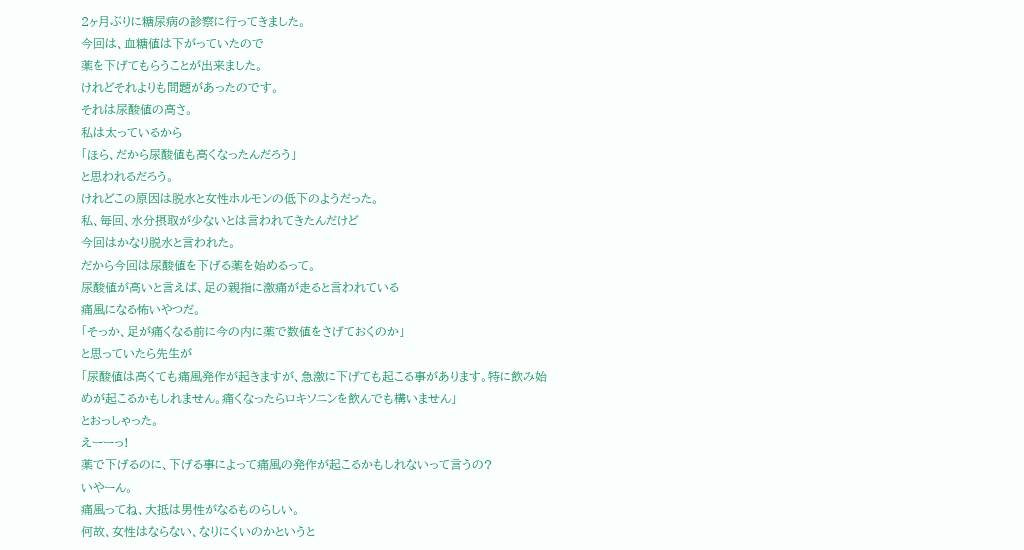2ヶ月ぶりに糖尿病の診察に行ってきました。
今回は、血糖値は下がっていたので
薬を下げてもらうことが出来ました。
けれどそれよりも問題があったのです。
それは尿酸値の高さ。
私は太っているから
「ほら、だから尿酸値も高くなったんだろう」
と思われるだろう。
けれどこの原因は脱水と女性ホルモンの低下のようだった。
私、毎回、水分摂取が少ないとは言われてきたんだけど
今回はかなり脱水と言われた。
だから今回は尿酸値を下げる薬を始めるって。
尿酸値が高いと言えば、足の親指に激痛が走ると言われている
痛風になる怖いやつだ。
「そっか、足が痛くなる前に今の内に薬で数値をさげておくのか」
と思っていたら先生が
「尿酸値は高くても痛風発作が起きますが、急激に下げても起こる事があります。特に飲み始めが起こるかもしれません。痛くなったらロキソニンを飲んでも構いません」
とおっしゃった。
えーーっ!
薬で下げるのに、下げる事によって痛風の発作が起こるかもしれないって言うの?
いやーん。
痛風ってね、大抵は男性がなるものらしい。
何故、女性はならない、なりにくいのかというと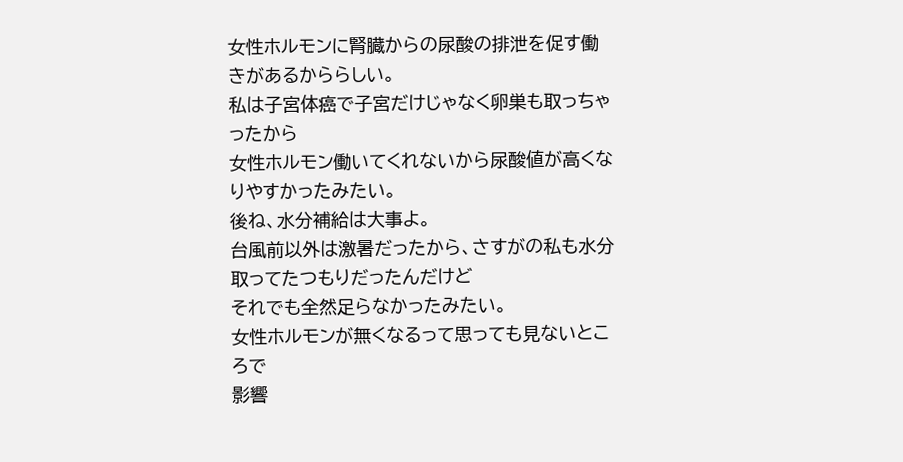女性ホルモンに腎臓からの尿酸の排泄を促す働きがあるかららしい。
私は子宮体癌で子宮だけじゃなく卵巣も取っちゃったから
女性ホルモン働いてくれないから尿酸値が高くなりやすかったみたい。
後ね、水分補給は大事よ。
台風前以外は激暑だったから、さすがの私も水分取ってたつもりだったんだけど
それでも全然足らなかったみたい。
女性ホルモンが無くなるって思っても見ないところで
影響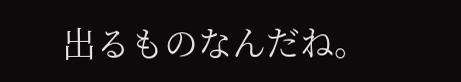出るものなんだね。